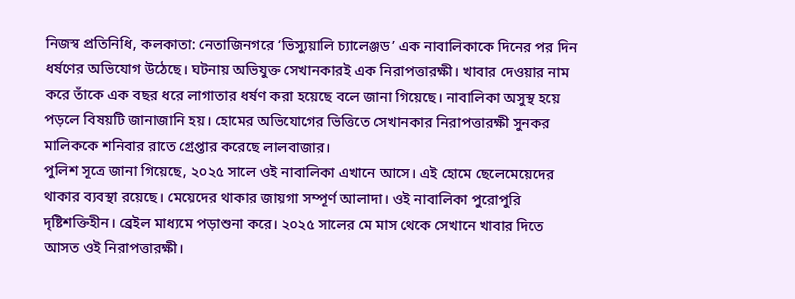নিজস্ব প্রতিনিধি, কলকাতা: নেতাজিনগরে ‘ভিস্যুয়ালি চ্যালেঞ্জড’ এক নাবালিকাকে দিনের পর দিন ধর্ষণের অভিযোগ উঠেছে। ঘটনায় অভিযুক্ত সেখানকারই এক নিরাপত্তারক্ষী। খাবার দেওয়ার নাম করে তাঁকে এক বছর ধরে লাগাতার ধর্ষণ করা হয়েছে বলে জানা গিয়েছে। নাবালিকা অসুস্থ হয়ে পড়লে বিষয়টি জানাজানি হয়। হোমের অভিযোগের ভিত্তিতে সেখানকার নিরাপত্তারক্ষী সুনকর মালিককে শনিবার রাতে গ্রেপ্তার করেছে লালবাজার।
পুলিশ সূত্রে জানা গিয়েছে, ২০২৫ সালে ওই নাবালিকা এখানে আসে। এই হোমে ছেলেমেয়েদের থাকার ব্যবস্থা রয়েছে। মেয়েদের থাকার জায়গা সম্পূর্ণ আলাদা। ওই নাবালিকা পুরোপুরি দৃষ্টিশক্তিহীন। ব্রেইল মাধ্যমে পড়াশুনা করে। ২০২৫ সালের মে মাস থেকে সেখানে খাবার দিতে আসত ওই নিরাপত্তারক্ষী।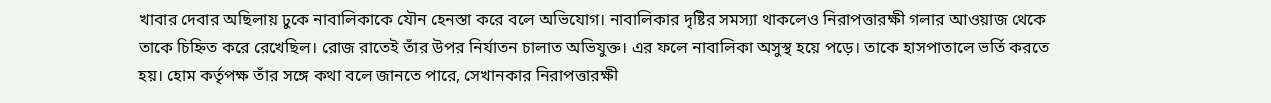খাবার দেবার অছিলায় ঢুকে নাবালিকাকে যৌন হেনস্তা করে বলে অভিযোগ। নাবালিকার দৃষ্টির সমস্যা থাকলেও নিরাপত্তারক্ষী গলার আওয়াজ থেকে তাকে চিহ্নিত করে রেখেছিল। রোজ রাতেই তাঁর উপর নির্যাতন চালাত অভিযুক্ত। এর ফলে নাবালিকা অসুস্থ হয়ে পড়ে। তাকে হাসপাতালে ভর্তি করতে হয়। হোম কর্তৃপক্ষ তাঁর সঙ্গে কথা বলে জানতে পারে, সেখানকার নিরাপত্তারক্ষী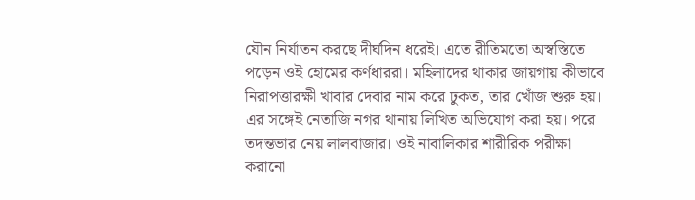যৌন নির্যাতন করছে দীর্ঘদিন ধরেই। এতে রীতিমতো অস্বস্তিতে পড়েন ওই হোমের কর্ণধাররা। মহিলাদের থাকার জায়গায় কীভাবে নিরাপত্তারক্ষী খাবার দেবার নাম করে ঢুকত, তার খোঁজ শুরু হয়। এর সঙ্গেই নেতাজি নগর থানায় লিখিত অভিযোগ করা হয়। পরে তদন্তভার নেয় লালবাজার। ওই নাবালিকার শারীরিক পরীক্ষা করানো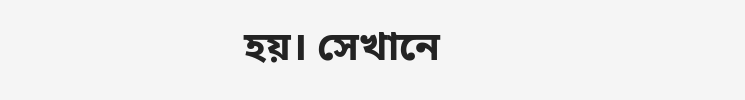হয়। সেখানে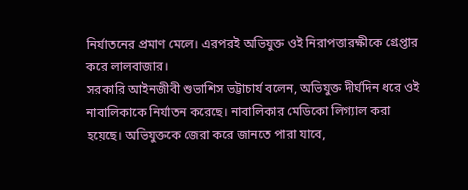নির্যাতনের প্রমাণ মেলে। এরপরই অভিযুক্ত ওই নিরাপত্তারক্ষীকে গ্রেপ্তার করে লালবাজার।
সরকারি আইনজীবী শুভাশিস ভট্টাচার্য বলেন, অভিযুক্ত দীর্ঘদিন ধরে ওই নাবালিকাকে নির্যাতন করেছে। নাবালিকার মেডিকো লিগ্যাল করা হয়েছে। অভিযুক্তকে জেরা করে জানতে পারা যাবে,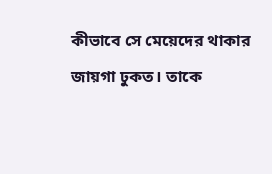কীভাবে সে মেয়েদের থাকার জায়গা ঢুকত। তাকে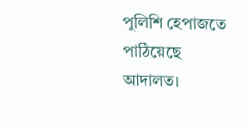পুলিশি হেপাজতে পাঠিয়েছে আদালত।